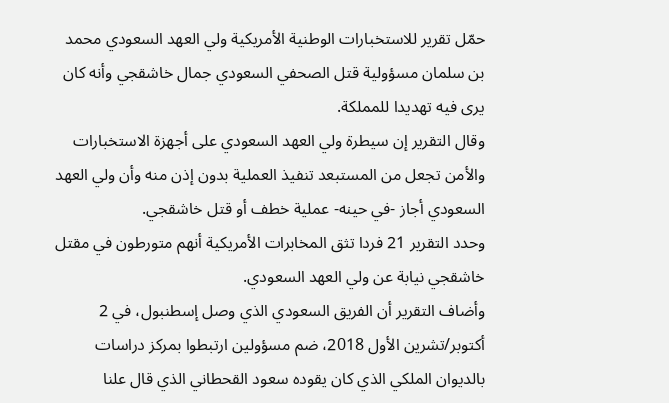حمّل تقرير للاستخبارات الوطنية الأمريكية ولي العهد السعودي محمد بن سلمان مسؤولية قتل الصحفي السعودي جمال خاشقجي وأنه كان يرى فيه تهديدا للمملكة.
وقال التقرير إن سيطرة ولي العهد السعودي على أجهزة الاستخبارات والأمن تجعل من المستبعد تنفيذ العملية بدون إذن منه وأن ولي العهد السعودي أجاز -في حينه- عملية خطف أو قتل خاشقجي.
وحدد التقرير 21 فردا تثق المخابرات الأمريكية أنهم متورطون في مقتل خاشقجي نيابة عن ولي العهد السعودي.
وأضاف التقرير أن الفريق السعودي الذي وصل إسطنبول، في 2 أكتوبر/تشرين الأول 2018، ضم مسؤولين ارتبطوا بمركز دراسات بالديوان الملكي الذي كان يقوده سعود القحطاني الذي قال علنا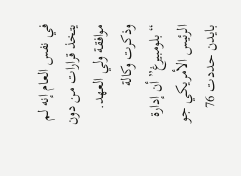في نفس العام إنه لم يتخذ قرارات من دون موافقة ولي العهد.
وذكرت وكالة “بلومبيرغ” أن إدارة الرئيس الأمريكي جو بايدن حددت 76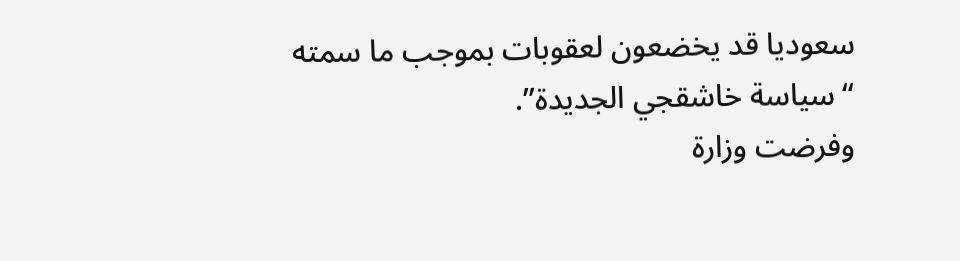سعوديا قد يخضعون لعقوبات بموجب ما سمته “سياسة خاشقجي الجديدة”.
وفرضت وزارة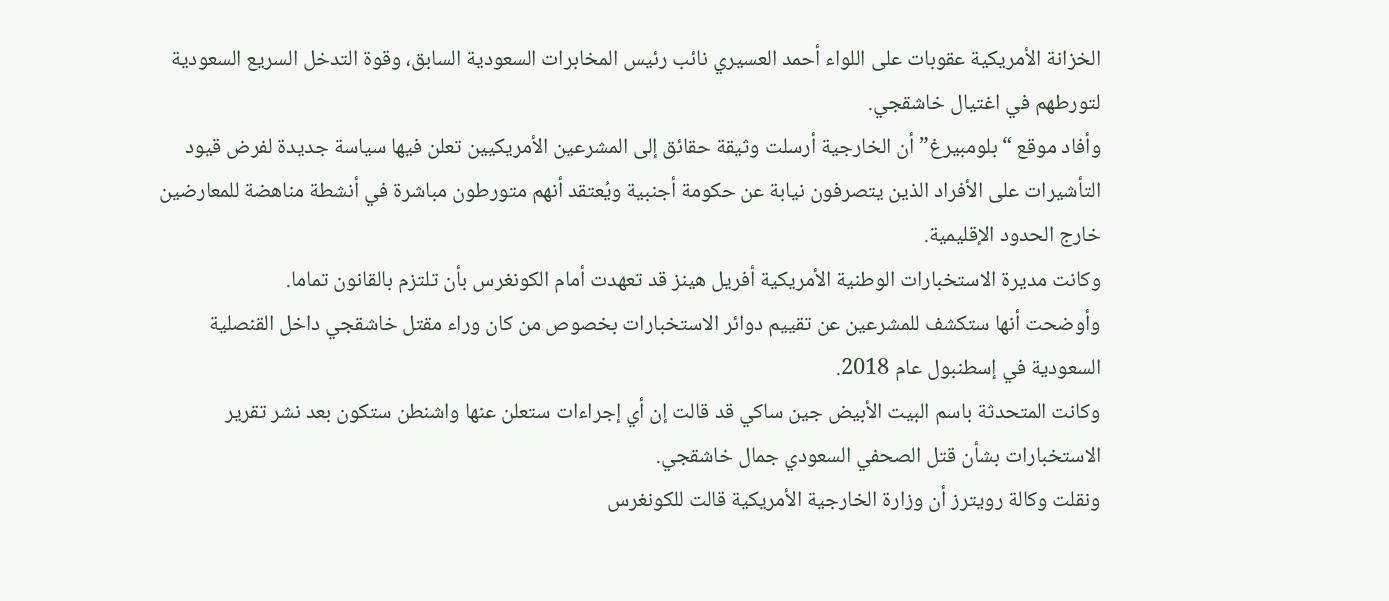الخزانة الأمريكية عقوبات على اللواء أحمد العسيري نائب رئيس المخابرات السعودية السابق، وقوة التدخل السريع السعودية لتورطهم في اغتيال خاشقجي.
وأفاد موقع “بلومبيرغ” أن الخارجية أرسلت وثيقة حقائق إلى المشرعين الأمريكيين تعلن فيها سياسة جديدة لفرض قيود التأشيرات على الأفراد الذين يتصرفون نيابة عن حكومة أجنبية ويُعتقد أنهم متورطون مباشرة في أنشطة مناهضة للمعارضين خارج الحدود الإقليمية.
وكانت مديرة الاستخبارات الوطنية الأمريكية أفريل هينز قد تعهدت أمام الكونغرس بأن تلتزم بالقانون تماما.
وأوضحت أنها ستكشف للمشرعين عن تقييم دوائر الاستخبارات بخصوص من كان وراء مقتل خاشقجي داخل القنصلية السعودية في إسطنبول عام 2018.
وكانت المتحدثة باسم البيت الأبيض جين ساكي قد قالت إن أي إجراءات ستعلن عنها واشنطن ستكون بعد نشر تقرير الاستخبارات بشأن قتل الصحفي السعودي جمال خاشقجي.
ونقلت وكالة رويترز أن وزارة الخارجية الأمريكية قالت للكونغرس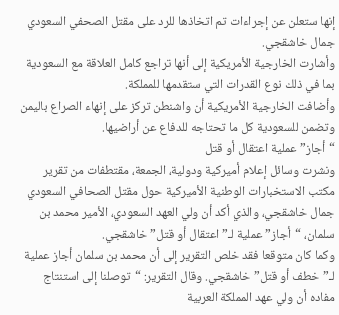إنها ستعلن عن إجراءات تم اتخاذها للرد على مقتل الصحفي السعودي جمال خاشقجي.
وأشارت الخارجية الأمريكية إلى أنها تراجع كامل العلاقة مع السعودية بما في ذلك نوع القدرات التي ستقدمها للمملكة.
وأضافت الخارجية الأمريكية أن واشنطن تركز على إنهاء الصراع باليمن وتضمن للسعودية كل ما تحتاجه للدفاع عن أراضيها.
“أجاز” عملية اعتقال أو قتل
ونشرت وسائل إعلام أميركية ودولية، الجمعة، مقتطفات من تقرير مكتب الاستخبارات الوطنية الأميركية حول مقتل الصحافي السعودي جمال خاشقجي، والذي أكد أن ولي العهد السعودي، الأمير محمد بن سلمان، “أجاز” عملية لـ”اعتقال أو قتل” خاشقجي.
وكما كان متوقعا فقد خلص التقرير إلى أن محمد بن سلمان أجاز عملية لـ”خطف أو قتل” خاشقجي. وقال التقرير: “توصلنا إلى استنتاج مفاده أن ولي عهد المملكة العربية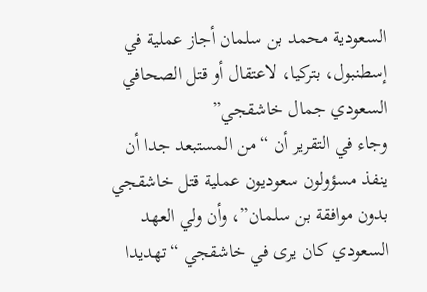السعودية محمد بن سلمان أجاز عملية في إسطنبول، بتركيا، لاعتقال أو قتل الصحافي السعودي جمال خاشقجي”
وجاء في التقرير أن “من المستبعد جدا أن ينفذ مسؤولون سعوديون عملية قتل خاشقجي بدون موافقة بن سلمان”، وأن ولي العهد السعودي كان يرى في خاشقجي “تهديدا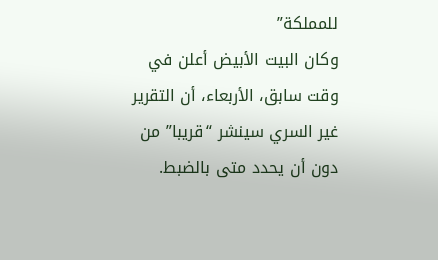للمملكة”
وكان البيت الأبيض أعلن في وقت سابق، الأربعاء، أن التقرير غير السري سينشر “قريبا” من دون أن يحدد متى بالضبط.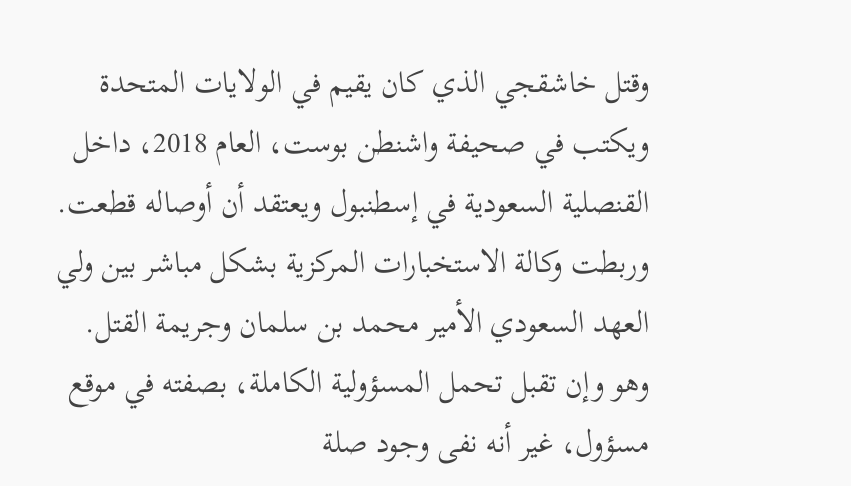وقتل خاشقجي الذي كان يقيم في الولايات المتحدة ويكتب في صحيفة واشنطن بوست، العام 2018، داخل القنصلية السعودية في إسطنبول ويعتقد أن أوصاله قطعت.
وربطت وكالة الاستخبارات المركزية بشكل مباشر بين ولي العهد السعودي الأمير محمد بن سلمان وجريمة القتل. وهو وإن تقبل تحمل المسؤولية الكاملة، بصفته في موقع مسؤول، غير أنه نفى وجود صلة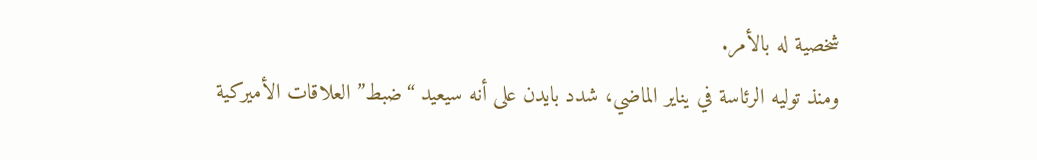شخصية له بالأمر.
ومنذ توليه الرئاسة في يناير الماضي، شدد بايدن على أنه سيعيد “ضبط” العلاقات الأميركية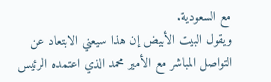مع السعودية.
ويقول البيت الأبيض إن هذا سيعني الابتعاد عن التواصل المباشر مع الأمير محمد الذي اعتمده الرئيس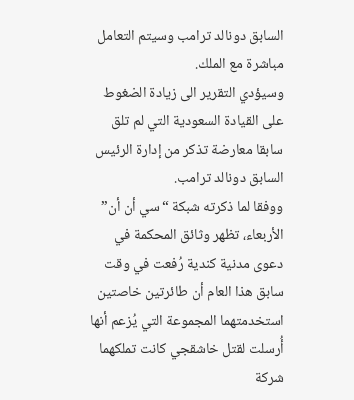السابق دونالد ترامب وسيتم التعامل مباشرة مع الملك.
وسيؤدي التقرير الى زيادة الضغوط على القيادة السعودية التي لم تلق سابقا معارضة تذكر من إدارة الرئيس السابق دونالد ترامب.
ووفقا لما ذكرته شبكة “سي أن أن” الأربعاء، تظهر وثائق المحكمة في دعوى مدنية كندية رُفعت في وقت سابق هذا العام أن طائرتين خاصتين استخدمتهما المجموعة التي يُزعم أنها أُرسلت لقتل خاشقجي كانت تملكهما شركة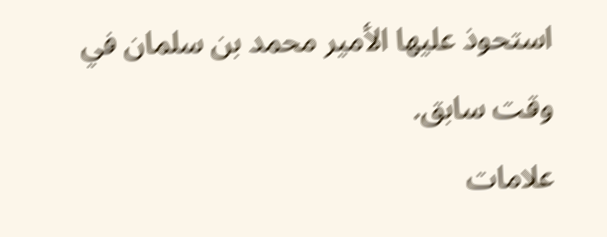استحوذ عليها الأمير محمد بن سلمان في وقت سابق.
علامات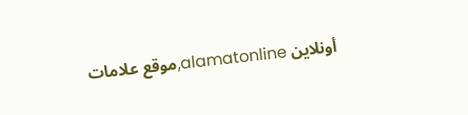أونلاين alamatonline,موقع علامات